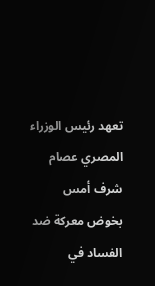تعهد رئيس الوزراء المصري عصام شرف أمس بخوض معركة ضد الفساد في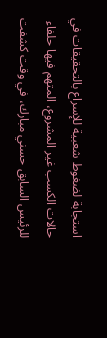استجابة لضغوط شعبية للإسراع بالتحقيقات في حالات الكسب غير المشروع، المتهم فيها حلفاء للرئيس السابق حسني مبارك، في وقت كشفت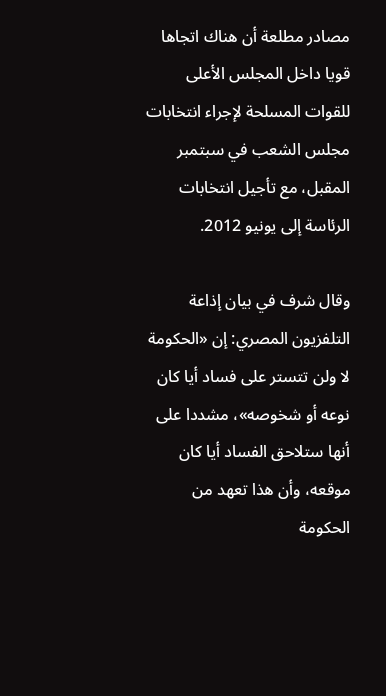مصادر مطلعة أن هناك اتجاها قويا داخل المجلس الأعلى للقوات المسلحة لإجراء انتخابات مجلس الشعب في سبتمبر المقبل، مع تأجيل انتخابات الرئاسة إلى يونيو 2012.

وقال شرف في بيان إذاعة التلفزيون المصري: إن «الحكومة لا ولن تتستر على فساد أيا كان نوعه أو شخوصه»، مشددا على أنها ستلاحق الفساد أيا كان موقعه، وأن هذا تعهد من الحكومة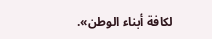لكافة أبناء الوطن».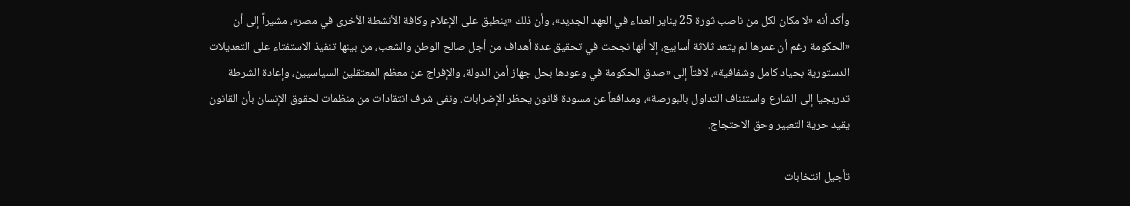وأكد أنه «لا مكان لكل من ناصب ثورة 25 يناير العداء في العهد الجديد»، وأن ذلك «ينطبق على الإعلام وكافة الأنشطة الأخرى في مصر»، مشيراً إلى أن «الحكومة رغم أن عمرها لم يتعد ثلاثة أسابيع، إلا أنها نجحت في تحقيق عدة أهداف من أجل صالح الوطن والشعب، من بينها تنفيذ الاستفتاء على التعديلات الدستورية بحياد كامل وشفافية»، لافتاً إلى «صدق الحكومة في وعودها بحل جهاز أمن الدولة، والإفراج عن معظم المعتقلين السياسيين، وإعادة الشرطة تدريجيا إلى الشارع واستئناف التداول بالبورصة»، ومدافعاً عن مسودة قانون يحظر الإضرابات. ونفى شرف انتقادات من منظمات لحقوق الإنسان بأن القانون يقيد حرية التعبير وحق الاحتجاج.

تأجيل انتخابات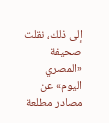إلى ذلك، نقلت صحيفة «المصري اليوم» عن مصادر مطلعة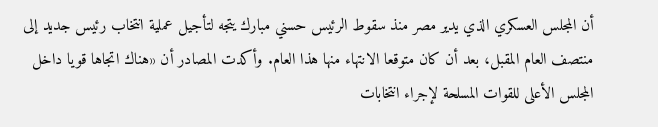أن المجلس العسكري الذي يدير مصر منذ سقوط الرئيس حسني مبارك يتجه لتأجيل عملية انتخاب رئيس جديد إلى منتصف العام المقبل، بعد أن كان متوقعا الانتهاء منها هذا العام. وأكدت المصادر أن «هناك اتجاها قويا داخل المجلس الأعلى للقوات المسلحة لإجراء انتخابات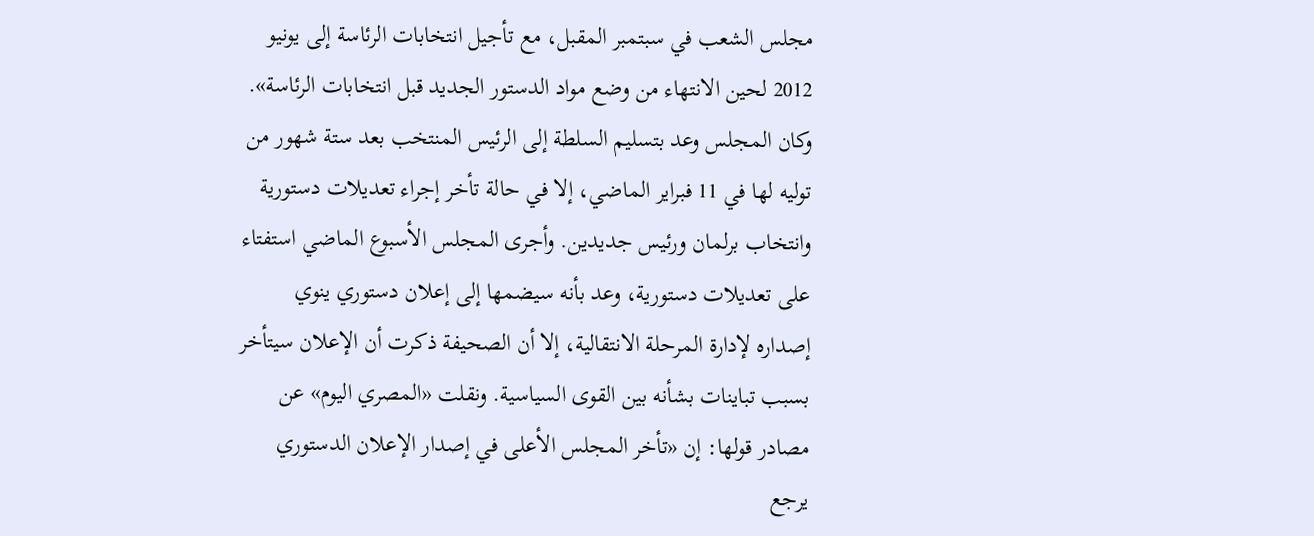مجلس الشعب في سبتمبر المقبل، مع تأجيل انتخابات الرئاسة إلى يونيو 2012 لحين الانتهاء من وضع مواد الدستور الجديد قبل انتخابات الرئاسة». وكان المجلس وعد بتسليم السلطة إلى الرئيس المنتخب بعد ستة شهور من توليه لها في 11 فبراير الماضي، إلا في حالة تأخر إجراء تعديلات دستورية وانتخاب برلمان ورئيس جديدين. وأجرى المجلس الأسبوع الماضي استفتاء على تعديلات دستورية، وعد بأنه سيضمها إلى إعلان دستوري ينوي إصداره لإدارة المرحلة الانتقالية، إلا أن الصحيفة ذكرت أن الإعلان سيتأخر بسبب تباينات بشأنه بين القوى السياسية. ونقلت «المصري اليوم» عن مصادر قولها: إن «تأخر المجلس الأعلى في إصدار الإعلان الدستوري يرجع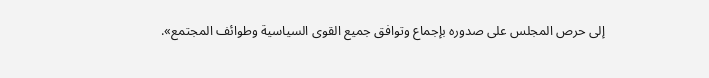إلى حرص المجلس على صدوره بإجماع وتوافق جميع القوى السياسية وطوائف المجتمع».